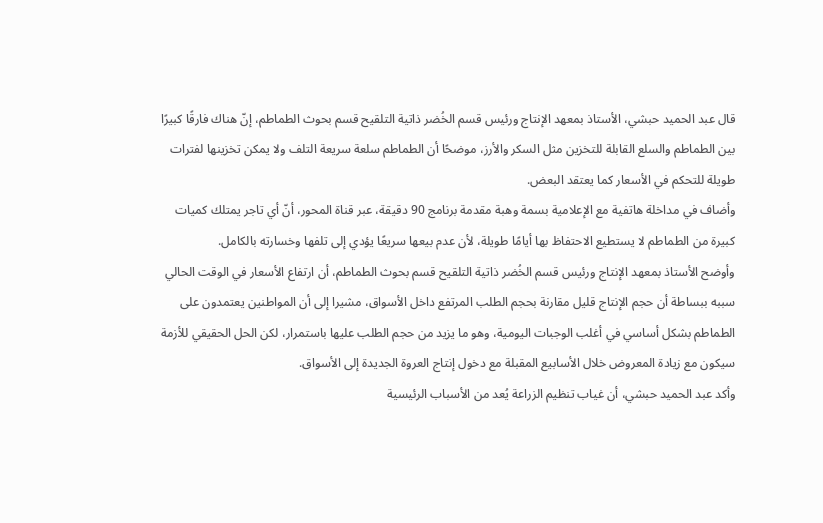قال عبد الحميد حبشي، الأستاذ بمعهد الإنتاج ورئيس قسم الخُضر ذاتية التلقيح قسم بحوث الطماطم، إنّ هناك فارقًا كبيرًا بين الطماطم والسلع القابلة للتخزين مثل السكر والأرز، موضحًا أن الطماطم سلعة سريعة التلف ولا يمكن تخزينها لفترات طويلة للتحكم في الأسعار كما يعتقد البعض.
وأضاف في مداخلة هاتفية مع الإعلامية بسمة وهبة مقدمة برنامج 90 دقيقة، عبر قناة المحور، أنّ أي تاجر يمتلك كميات كبيرة من الطماطم لا يستطيع الاحتفاظ بها أيامًا طويلة، لأن عدم بيعها سريعًا يؤدي إلى تلفها وخسارته بالكامل.
وأوضح الأستاذ بمعهد الإنتاج ورئيس قسم الخُضر ذاتية التلقيح قسم بحوث الطماطم، أن ارتفاع الأسعار في الوقت الحالي سببه ببساطة أن حجم الإنتاج قليل مقارنة بحجم الطلب المرتفع داخل الأسواق، مشيرا إلى أن المواطنين يعتمدون على الطماطم بشكل أساسي في أغلب الوجبات اليومية، وهو ما يزيد من حجم الطلب عليها باستمرار، لكن الحل الحقيقي للأزمة سيكون مع زيادة المعروض خلال الأسابيع المقبلة مع دخول إنتاج العروة الجديدة إلى الأسواق.
وأكد عبد الحميد حبشي، أن غياب تنظيم الزراعة يُعد من الأسباب الرئيسية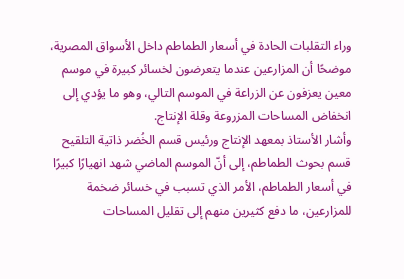وراء التقلبات الحادة في أسعار الطماطم داخل الأسواق المصرية، موضحًا أن المزارعين عندما يتعرضون لخسائر كبيرة في موسم معين يعزفون عن الزراعة في الموسم التالي، وهو ما يؤدي إلى انخفاض المساحات المزروعة وقلة الإنتاج.
وأشار الأستاذ بمعهد الإنتاج ورئيس قسم الخُضر ذاتية التلقيح قسم بحوث الطماطم، إلى أنّ الموسم الماضي شهد انهيارًا كبيرًا في أسعار الطماطم، الأمر الذي تسبب في خسائر ضخمة للمزارعين، ما دفع كثيرين منهم إلى تقليل المساحات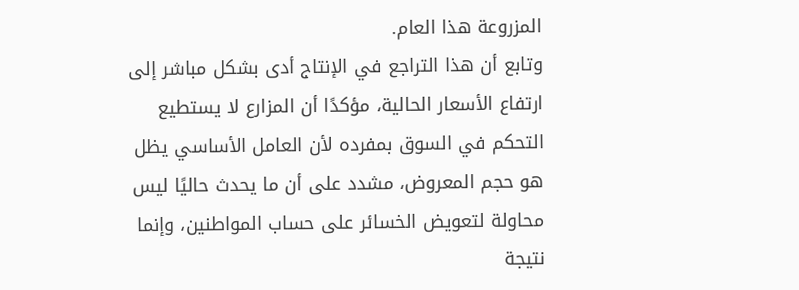المزروعة هذا العام.
وتابع أن هذا التراجع في الإنتاج أدى بشكل مباشر إلى ارتفاع الأسعار الحالية، مؤكدًا أن المزارع لا يستطيع التحكم في السوق بمفرده لأن العامل الأساسي يظل هو حجم المعروض، مشدد على أن ما يحدث حاليًا ليس محاولة لتعويض الخسائر على حساب المواطنين، وإنما نتيجة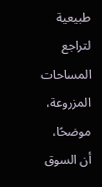طبيعية لتراجع المساحات المزروعة، موضحًا، أن السوق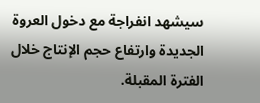سيشهد انفراجة مع دخول العروة الجديدة وارتفاع حجم الإنتاج خلال الفترة المقبلة.